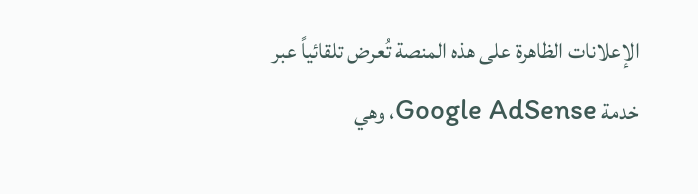الإعلانات الظاهرة على هذه المنصة تُعرض تلقائياً عبر خدمة Google AdSense، وهي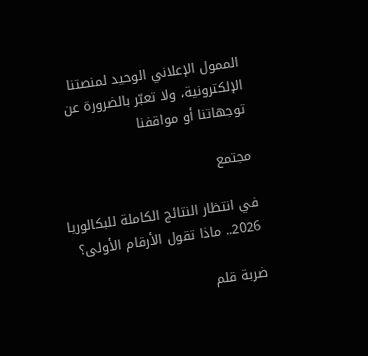الممول الإعلاني الوحيد لمنصتنا الإلكترونية، ولا تعبّر بالضرورة عن توجهاتنا أو مواقفنا

مجتمع

في انتظار النتائج الكاملة للبكالوريا 2026.. ماذا تقول الأرقام الأولى؟

ضربة قلم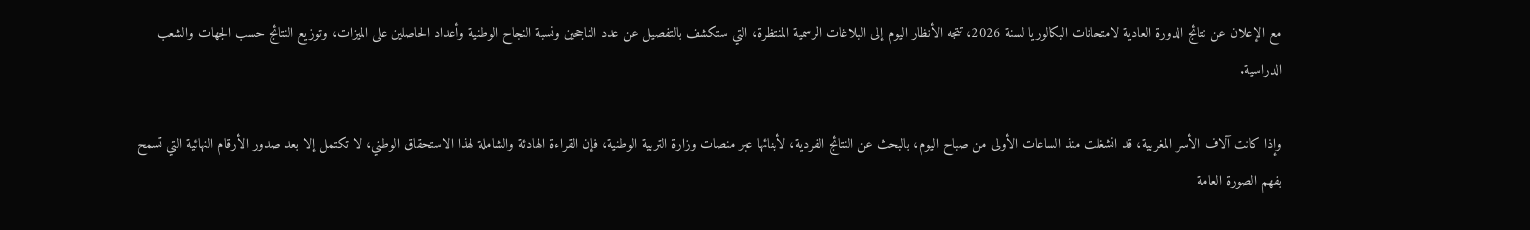مع الإعلان عن نتائج الدورة العادية لامتحانات البكالوريا لسنة 2026، تتجه الأنظار اليوم إلى البلاغات الرسمية المنتظرة، التي ستكشف بالتفصيل عن عدد الناجحين ونسبة النجاح الوطنية وأعداد الحاصلين على الميزات، وتوزيع النتائج حسب الجهات والشعب الدراسية.

وإذا كانت آلاف الأسر المغربية، قد انشغلت منذ الساعات الأولى من صباح اليوم، بالبحث عن النتائج الفردية، لأبنائها عبر منصات وزارة التربية الوطنية، فإن القراءة الهادئة والشاملة لهذا الاستحقاق الوطني، لا تكتمل إلا بعد صدور الأرقام النهائية التي تسمح بفهم الصورة العامة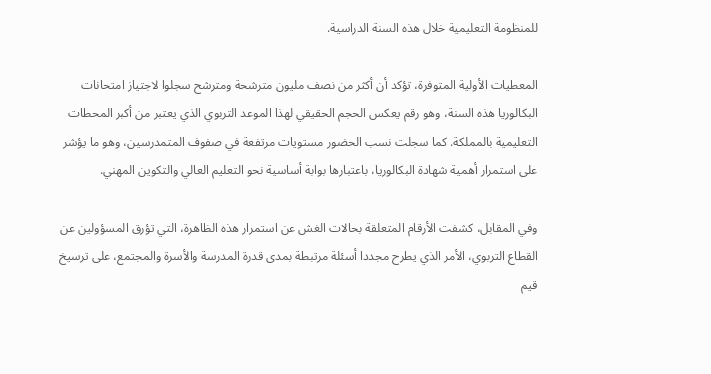للمنظومة التعليمية خلال هذه السنة الدراسية.

المعطيات الأولية المتوفرة، تؤكد أن أكثر من نصف مليون مترشحة ومترشح سجلوا لاجتياز امتحانات البكالوريا هذه السنة، وهو رقم يعكس الحجم الحقيقي لهذا الموعد التربوي الذي يعتبر من أكبر المحطات التعليمية بالمملكة. كما سجلت نسب الحضور مستويات مرتفعة في صفوف المتمدرسين، وهو ما يؤشر على استمرار أهمية شهادة البكالوريا، باعتبارها بوابة أساسية نحو التعليم العالي والتكوين المهني.

وفي المقابل، كشفت الأرقام المتعلقة بحالات الغش عن استمرار هذه الظاهرة، التي تؤرق المسؤولين عن القطاع التربوي، الأمر الذي يطرح مجددا أسئلة مرتبطة بمدى قدرة المدرسة والأسرة والمجتمع، على ترسيخ قيم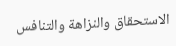الاستحقاق والنزاهة والتنافس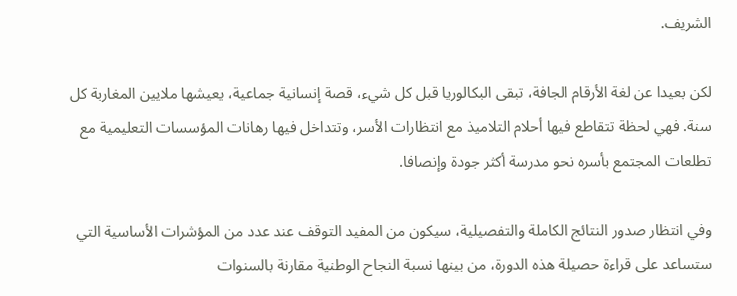الشريف.

لكن بعيدا عن لغة الأرقام الجافة، تبقى البكالوريا قبل كل شيء، قصة إنسانية جماعية، يعيشها ملايين المغاربة كل سنة. فهي لحظة تتقاطع فيها أحلام التلاميذ مع انتظارات الأسر، وتتداخل فيها رهانات المؤسسات التعليمية مع تطلعات المجتمع بأسره نحو مدرسة أكثر جودة وإنصافا.

وفي انتظار صدور النتائج الكاملة والتفصيلية، سيكون من المفيد التوقف عند عدد من المؤشرات الأساسية التي ستساعد على قراءة حصيلة هذه الدورة، من بينها نسبة النجاح الوطنية مقارنة بالسنوات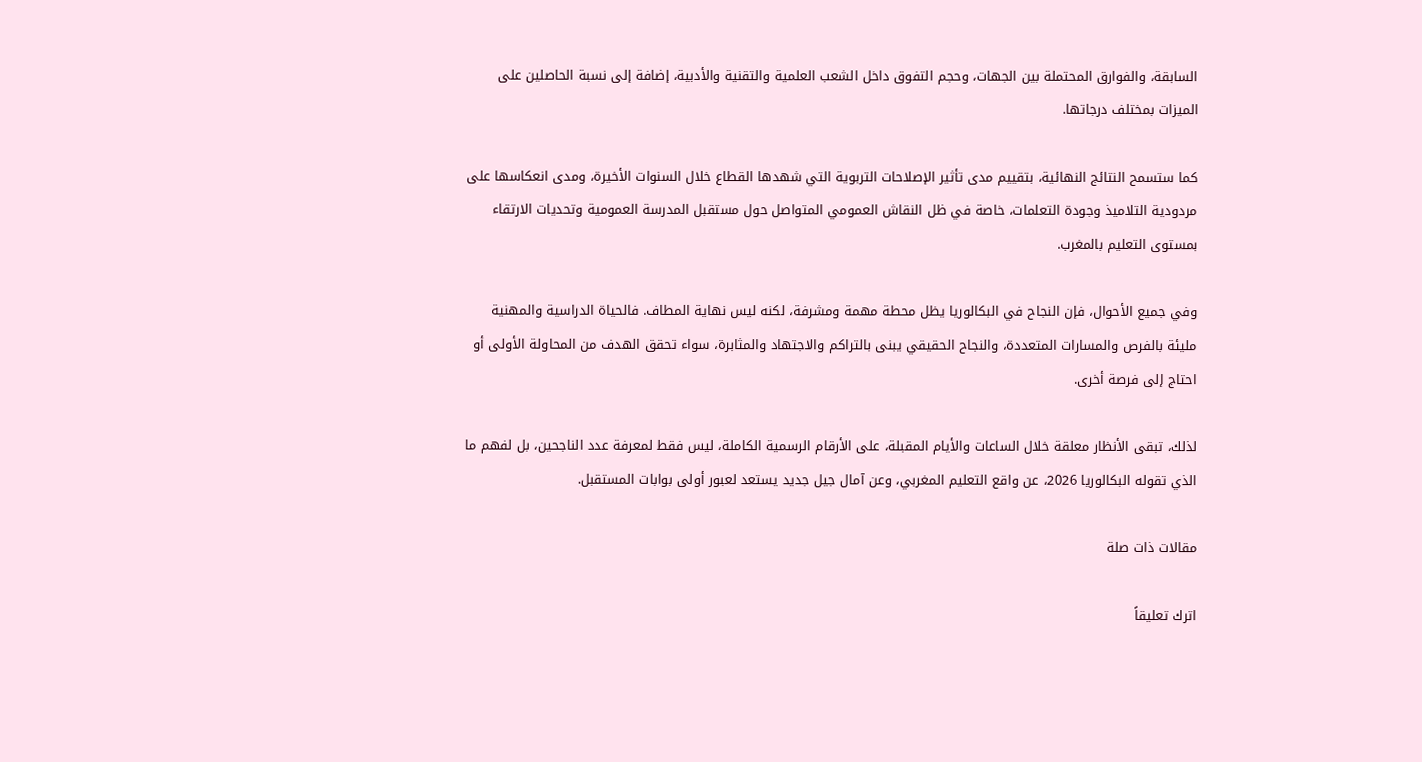السابقة، والفوارق المحتملة بين الجهات، وحجم التفوق داخل الشعب العلمية والتقنية والأدبية، إضافة إلى نسبة الحاصلين على الميزات بمختلف درجاتها.

كما ستسمح النتائج النهائية، بتقييم مدى تأثير الإصلاحات التربوية التي شهدها القطاع خلال السنوات الأخيرة، ومدى انعكاسها على مردودية التلاميذ وجودة التعلمات، خاصة في ظل النقاش العمومي المتواصل حول مستقبل المدرسة العمومية وتحديات الارتقاء بمستوى التعليم بالمغرب.

وفي جميع الأحوال، فإن النجاح في البكالوريا يظل محطة مهمة ومشرفة، لكنه ليس نهاية المطاف. فالحياة الدراسية والمهنية مليئة بالفرص والمسارات المتعددة، والنجاح الحقيقي يبنى بالتراكم والاجتهاد والمثابرة، سواء تحقق الهدف من المحاولة الأولى أو احتاج إلى فرصة أخرى.

لذلك، تبقى الأنظار معلقة خلال الساعات والأيام المقبلة، على الأرقام الرسمية الكاملة، ليس فقط لمعرفة عدد الناجحين، بل لفهم ما الذي تقوله البكالوريا 2026، عن واقع التعليم المغربي، وعن آمال جيل جديد يستعد لعبور أولى بوابات المستقبل.

مقالات ذات صلة

اترك تعليقاً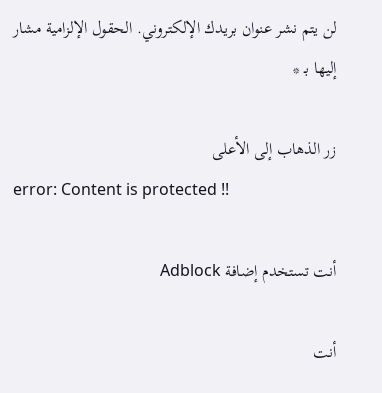لن يتم نشر عنوان بريدك الإلكتروني. الحقول الإلزامية مشار إليها بـ *

زر الذهاب إلى الأعلى
error: Content is protected !!

أنت تستخدم إضافة Adblock

أنت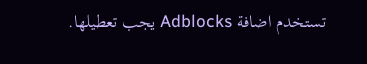تستخدم اضافة Adblocks يجب تعطيلها.